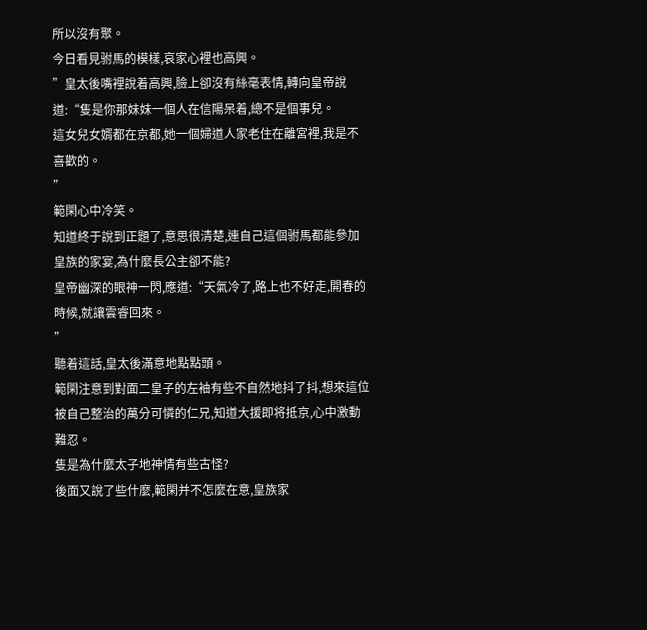所以沒有聚。
今日看見驸馬的模樣,哀家心裡也高興。
”皇太後嘴裡說着高興,臉上卻沒有絲毫表情,轉向皇帝說道:“隻是你那妹妹一個人在信陽呆着,總不是個事兒。
這女兒女婿都在京都,她一個婦道人家老住在離宮裡,我是不喜歡的。
”
範閑心中冷笑。
知道終于說到正題了,意思很清楚,連自己這個驸馬都能參加皇族的家宴,為什麼長公主卻不能?
皇帝幽深的眼神一閃,應道:“天氣冷了,路上也不好走,開春的時候,就讓雲睿回來。
”
聽着這話,皇太後滿意地點點頭。
範閑注意到對面二皇子的左袖有些不自然地抖了抖,想來這位被自己整治的萬分可憐的仁兄,知道大援即将抵京,心中激動難忍。
隻是為什麼太子地神情有些古怪?
後面又說了些什麼,範閑并不怎麼在意,皇族家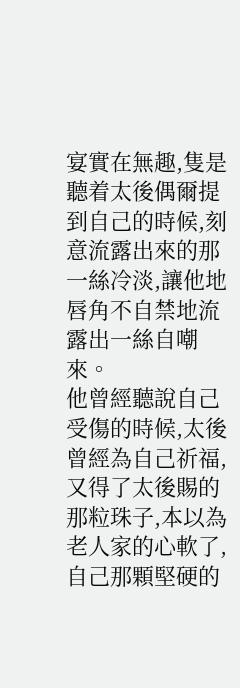宴實在無趣,隻是聽着太後偶爾提到自己的時候,刻意流露出來的那一絲冷淡,讓他地唇角不自禁地流露出一絲自嘲來。
他曾經聽說自己受傷的時候,太後曾經為自己祈福,又得了太後賜的那粒珠子,本以為老人家的心軟了,自己那顆堅硬的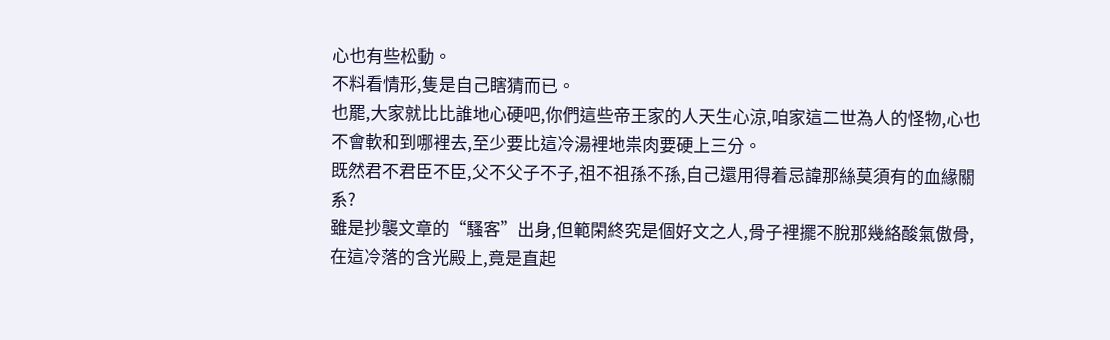心也有些松動。
不料看情形,隻是自己瞎猜而已。
也罷,大家就比比誰地心硬吧,你們這些帝王家的人天生心涼,咱家這二世為人的怪物,心也不會軟和到哪裡去,至少要比這冷湯裡地祟肉要硬上三分。
既然君不君臣不臣,父不父子不子,祖不祖孫不孫,自己還用得着忌諱那絲莫須有的血緣關系?
雖是抄襲文章的“騷客”出身,但範閑終究是個好文之人,骨子裡擺不脫那幾絡酸氣傲骨,在這冷落的含光殿上,竟是直起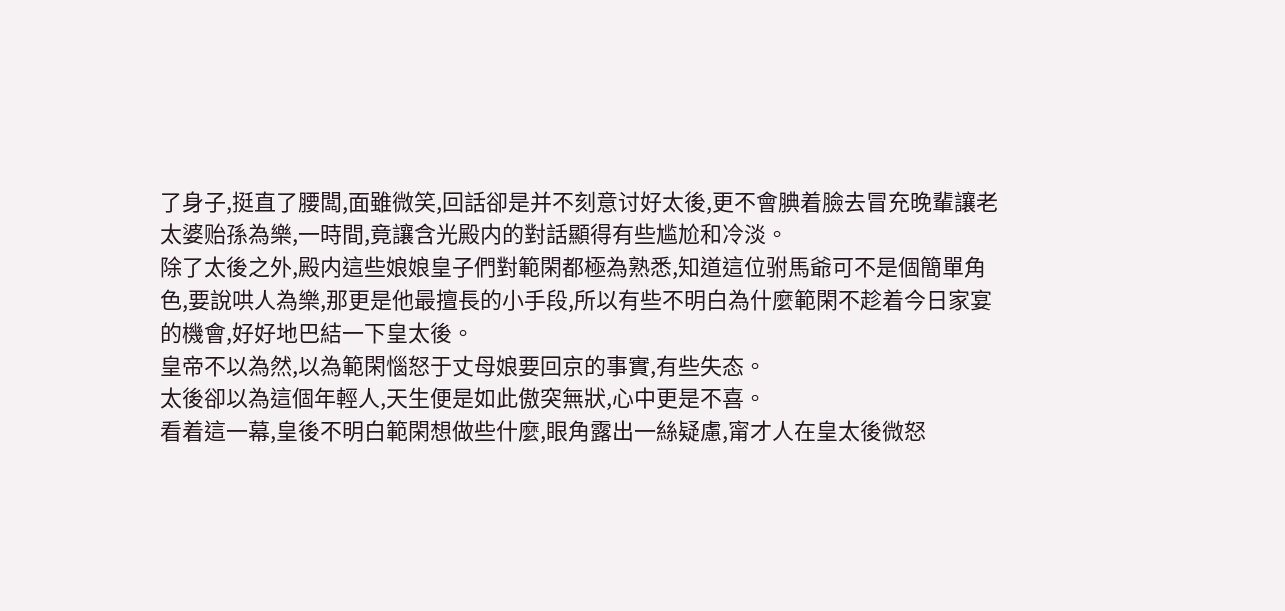了身子,挺直了腰闆,面雖微笑,回話卻是并不刻意讨好太後,更不會腆着臉去冒充晚輩讓老太婆贻孫為樂,一時間,竟讓含光殿内的對話顯得有些尴尬和冷淡。
除了太後之外,殿内這些娘娘皇子們對範閑都極為熟悉,知道這位驸馬爺可不是個簡單角色,要說哄人為樂,那更是他最擅長的小手段,所以有些不明白為什麼範閑不趁着今日家宴的機會,好好地巴結一下皇太後。
皇帝不以為然,以為範閑惱怒于丈母娘要回京的事實,有些失态。
太後卻以為這個年輕人,天生便是如此傲突無狀,心中更是不喜。
看着這一幕,皇後不明白範閑想做些什麼,眼角露出一絲疑慮,甯才人在皇太後微怒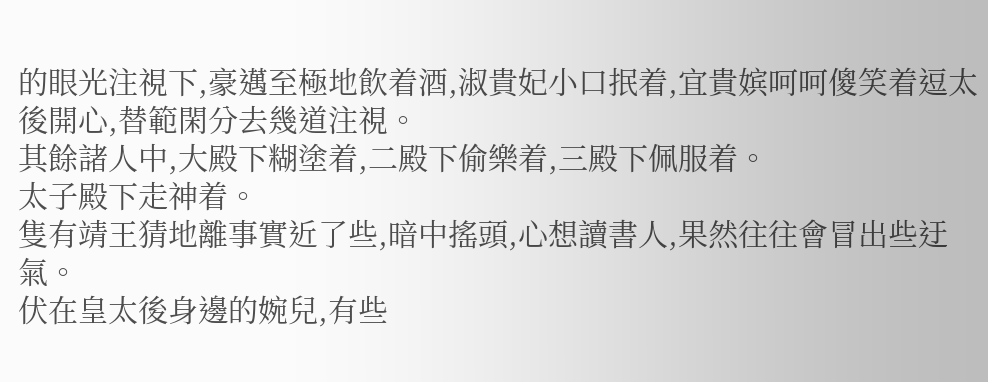的眼光注視下,豪邁至極地飲着酒,淑貴妃小口抿着,宜貴嫔呵呵傻笑着逗太後開心,替範閑分去幾道注視。
其餘諸人中,大殿下糊塗着,二殿下偷樂着,三殿下佩服着。
太子殿下走神着。
隻有靖王猜地離事實近了些,暗中搖頭,心想讀書人,果然往往會冒出些迂氣。
伏在皇太後身邊的婉兒,有些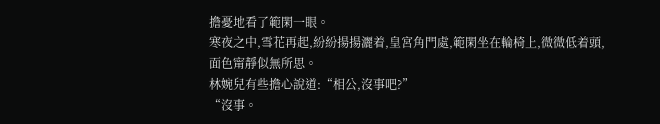擔憂地看了範閑一眼。
寒夜之中,雪花再起,紛紛揚揚灑着,皇宮角門處,範閑坐在輪椅上,微微低着頭,面色甯靜似無所思。
林婉兒有些擔心說道:“相公,沒事吧?”
“沒事。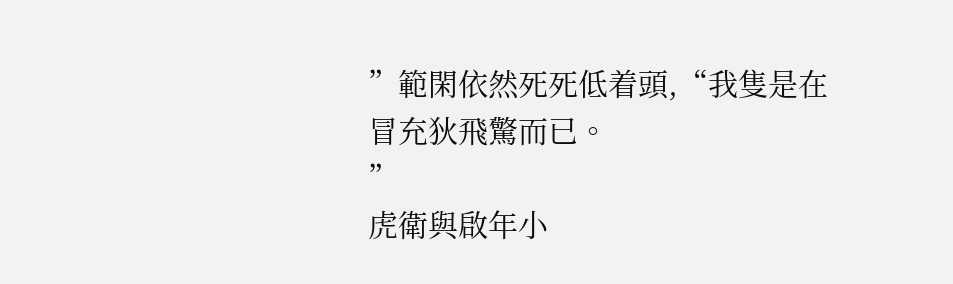”範閑依然死死低着頭,“我隻是在冒充狄飛驚而已。
”
虎衛與啟年小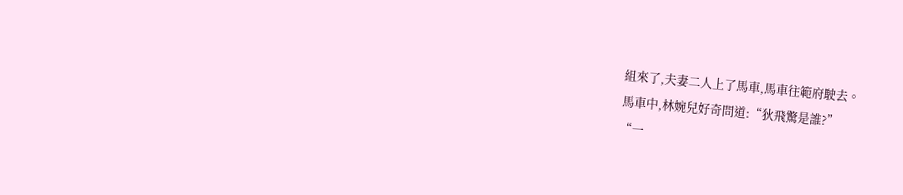組來了,夫妻二人上了馬車,馬車往範府駛去。
馬車中,林婉兒好奇問道:“狄飛驚是誰?”
“一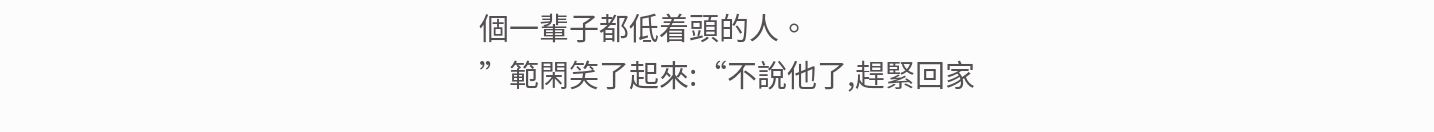個一輩子都低着頭的人。
”範閑笑了起來:“不說他了,趕緊回家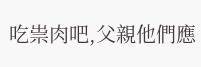吃祟肉吧,父親他們應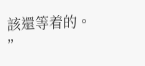該還等着的。
”